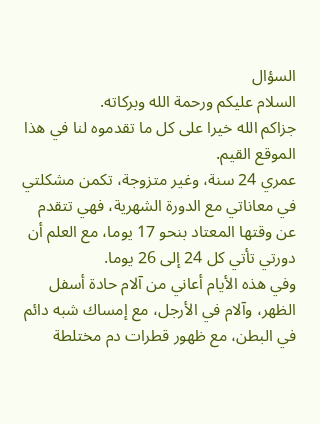السؤال
السلام عليكم ورحمة الله وبركاته.
جزاكم الله خيرا على كل ما تقدموه لنا في هذا الموقع القيم.
عمري 24 سنة، وغير متزوجة، تكمن مشكلتي في معاناتي مع الدورة الشهرية، فهي تتقدم عن وقتها المعتاد بنحو 17 يوما، مع العلم أن دورتي تأتي كل 24 إلى 26 يوما.
وفي هذه الأيام أعاني من آلام حادة أسفل الظهر، وآلام في الأرجل، مع إمساك شبه دائم في البطن، مع ظهور قطرات دم مختلطة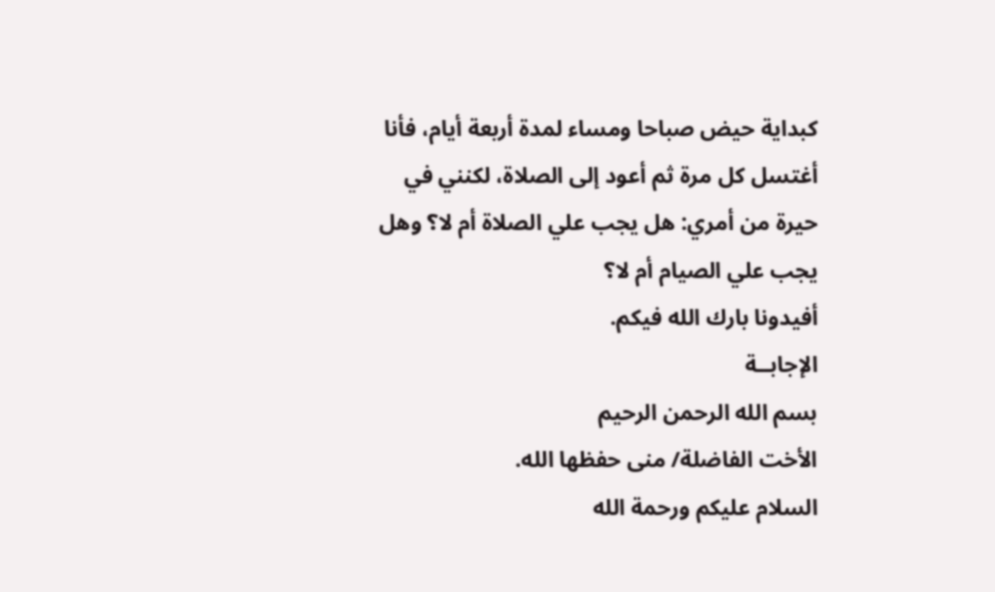كبداية حيض صباحا ومساء لمدة أربعة أيام، فأنا أغتسل كل مرة ثم أعود إلى الصلاة، لكنني في حيرة من أمري: هل يجب علي الصلاة أم لا؟ وهل يجب علي الصيام أم لا؟
أفيدونا بارك الله فيكم.
الإجابــة
بسم الله الرحمن الرحيم
الأخت الفاضلة/ منى حفظها الله.
السلام عليكم ورحمة الله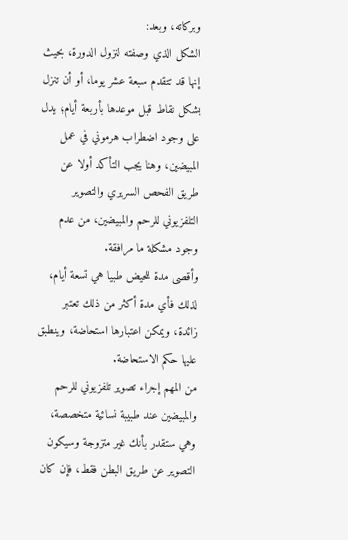وبركاته، وبعد:
الشكل الذي وصفته لنزول الدورة، بحيث إنها قد تتقدم سبعة عشر يوما، أو أن تنزل بشكل نقاط قبل موعدها بأربعة أيام؛ يدل على وجود اضطراب هرموني في عمل المبيضين، وهنا يجب التأكد أولا عن طريق الفحص السريري والتصوير التلفزيوني للرحم والمبيضين، من عدم وجود مشكلة ما مرافقة.
وأقصى مدة للحيض طبيا هي تسعة أيام، لذلك فأي مدة أكثر من ذلك تعتبر زائدة، ويمكن اعتبارها استحاضة، وينطبق عليها حكم الاستحاضة.
من المهم إجراء تصوير تلفزيوني للرحم والمبيضين عند طبيبة نسائية متخصصة، وهي ستقدر بأنك غير متزوجة وسيكون التصوير عن طريق البطن فقط، فإن كان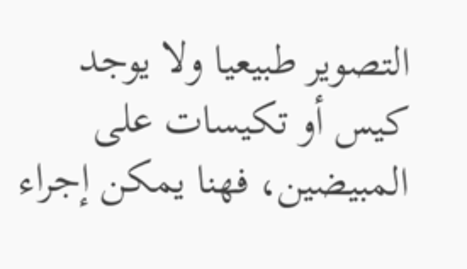التصوير طبيعيا ولا يوجد كيس أو تكيسات على المبيضين، فهنا يمكن إجراء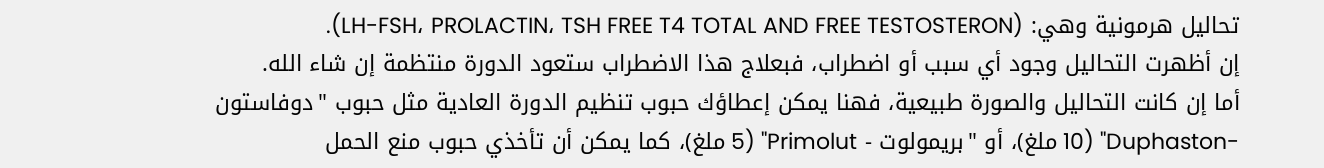تحاليل هرمونية وهي: (LH-FSH، PROLACTIN، TSH FREE T4 TOTAL AND FREE TESTOSTERON).
إن أظهرت التحاليل وجود أي سبب أو اضطراب، فبعلاج هذا الاضطراب ستعود الدورة منتظمة إن شاء الله.
أما إن كانت التحاليل والصورة طبيعية، فهنا يمكن إعطاؤك حبوب تنظيم الدورة العادية مثل حبوب "دوفاستون -Duphaston" (10 ملغ)، أو "بريمولوت - Primolut" (5 ملغ)، كما يمكن أن تأخذي حبوب منع الحمل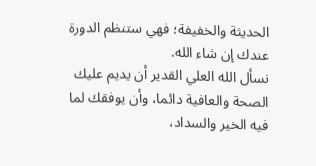الحديثة والخفيفة؛ فهي ستنظم الدورة عندك إن شاء الله.
نسأل الله العلي القدير أن يديم عليك الصحة والعافية دائما، وأن يوفقك لما فيه الخير والسداد،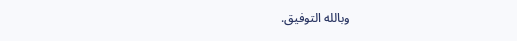وبالله التوفيق.